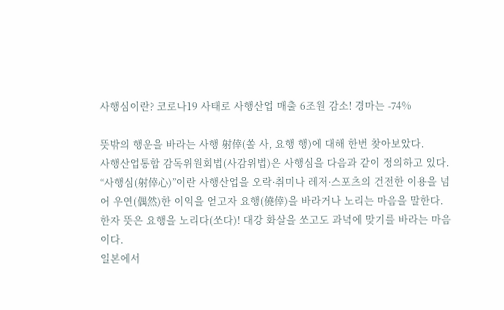사행심이란? 코로나19 사태로 사행산업 매출 6조원 감소! 경마는 -74%

뜻밖의 행운을 바라는 사행 射倖(쏠 사, 요행 행)에 대해 한번 찾아보았다.
사행산업통합 감독위원회법(사감위법)은 사행심을 다음과 같이 정의하고 있다.
“사행심(射倖心)”이란 사행산업을 오락·취미나 레저·스포츠의 건전한 이용을 넘어 우연(偶然)한 이익을 얻고자 요행(僥倖)을 바라거나 노리는 마음을 말한다.
한자 뜻은 요행을 노리다(쏘다)! 대강 화살을 쏘고도 과녁에 맞기를 바라는 마음이다.
일본에서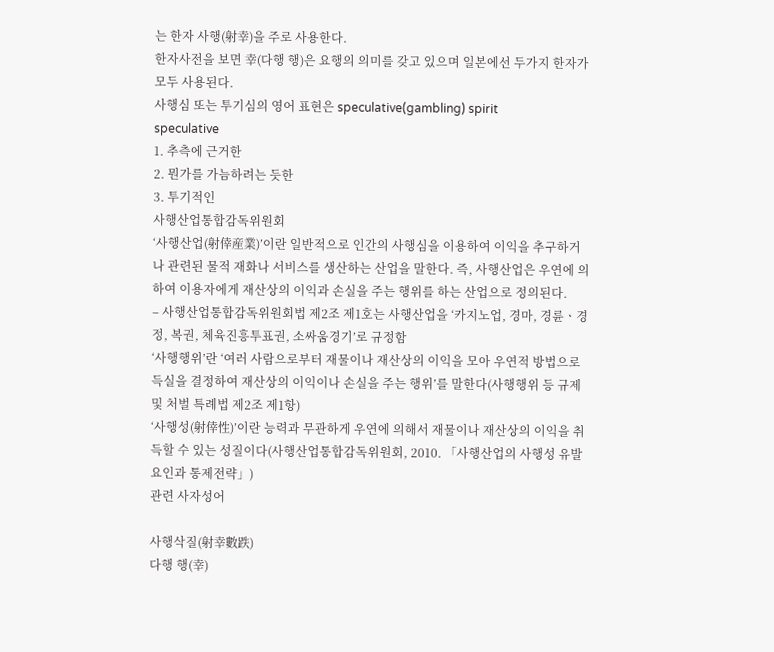는 한자 사행(射幸)을 주로 사용한다.
한자사전을 보면 幸(다행 행)은 요행의 의미를 갖고 있으며 일본에선 두가지 한자가 모두 사용된다.
사행심 또는 투기심의 영어 표현은 speculative(gambling) spirit
speculative
1. 추측에 근거한
2. 뭔가를 가늠하려는 듯한
3. 투기적인
사행산업통합감독위원회
‘사행산업(射倖産業)’이란 일반적으로 인간의 사행심을 이용하여 이익을 추구하거나 관련된 물적 재화나 서비스를 생산하는 산업을 말한다. 즉, 사행산업은 우연에 의하여 이용자에게 재산상의 이익과 손실을 주는 행위를 하는 산업으로 정의된다.
– 사행산업통합감독위원회법 제2조 제1호는 사행산업을 ‘카지노업, 경마, 경륜ㆍ경정, 복권, 체육진흥투표권, 소싸움경기’로 규정함
‘사행행위’란 ‘여러 사람으로부터 재물이나 재산상의 이익을 모아 우연적 방법으로 득실을 결정하여 재산상의 이익이나 손실을 주는 행위’를 말한다(사행행위 등 규제 및 처벌 특례법 제2조 제1항)
‘사행성(射倖性)’이란 능력과 무관하게 우연에 의해서 재물이나 재산상의 이익을 취득할 수 있는 성질이다(사행산업통합감독위원회, 2010. 「사행산업의 사행성 유발요인과 통제전략」)
관련 사자성어

사행삭질(射幸數跌)
다행 행(幸)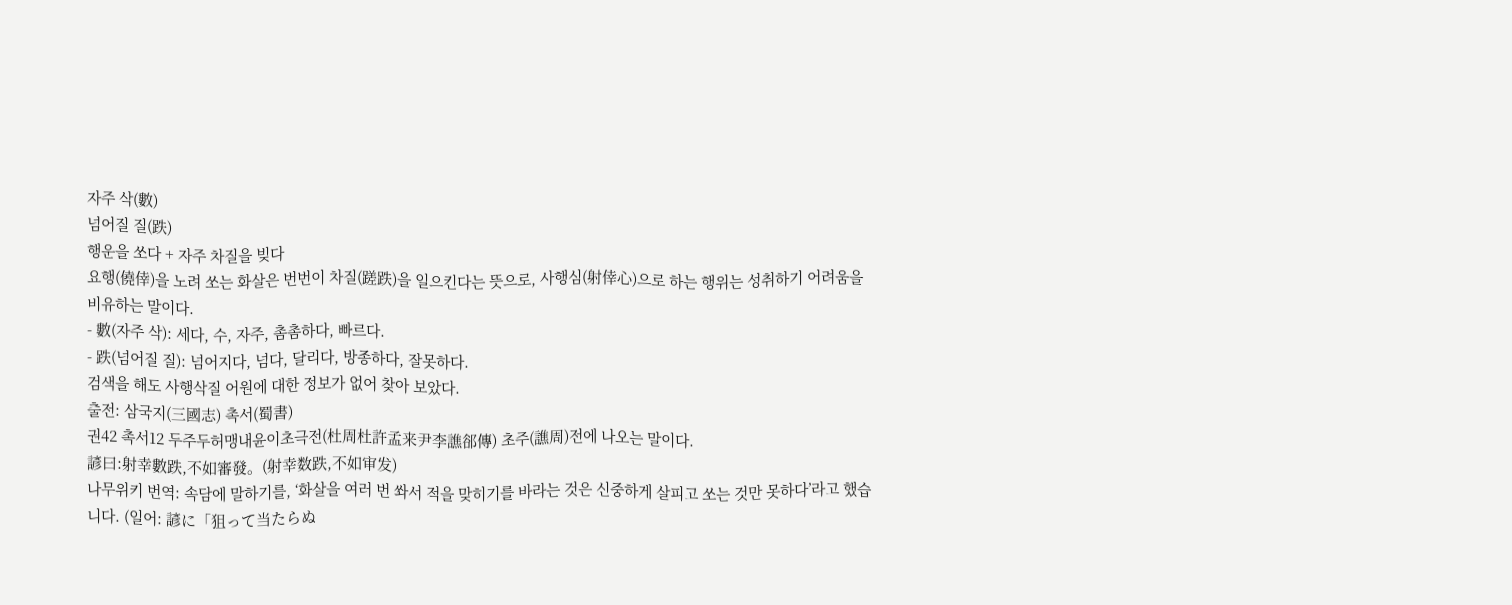자주 삭(數)
넘어질 질(跌)
행운을 쏘다 + 자주 차질을 빚다
요행(僥倖)을 노려 쏘는 화살은 번번이 차질(蹉跌)을 일으킨다는 뜻으로, 사행심(射倖心)으로 하는 행위는 성취하기 어려움을 비유하는 말이다.
- 數(자주 삭): 세다, 수, 자주, 촘촘하다, 빠르다.
- 跌(넘어질 질): 넘어지다, 넘다, 달리다, 방종하다, 잘못하다.
검색을 해도 사행삭질 어원에 대한 정보가 없어 찾아 보았다.
출전: 삼국지(三國志) 촉서(蜀書)
권42 촉서12 두주두허맹내윤이초극전(杜周杜許孟来尹李譙郤傳) 초주(譙周)전에 나오는 말이다.
諺曰:射幸數跌,不如審發。(射幸数跌,不如审发)
나무위키 번역: 속담에 말하기를, ‘화살을 여러 번 쏴서 적을 맞히기를 바라는 것은 신중하게 살피고 쏘는 것만 못하다’라고 했습니다. (일어: 諺に「狙って当たらぬ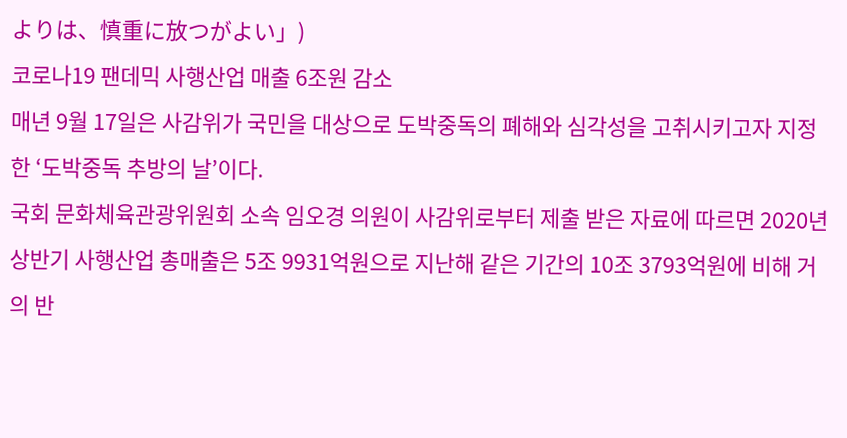よりは、慎重に放つがよい」)
코로나19 팬데믹 사행산업 매출 6조원 감소
매년 9월 17일은 사감위가 국민을 대상으로 도박중독의 폐해와 심각성을 고취시키고자 지정한 ‘도박중독 추방의 날’이다.
국회 문화체육관광위원회 소속 임오경 의원이 사감위로부터 제출 받은 자료에 따르면 2020년 상반기 사행산업 총매출은 5조 9931억원으로 지난해 같은 기간의 10조 3793억원에 비해 거의 반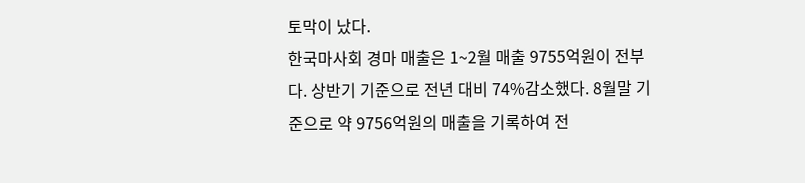토막이 났다.
한국마사회 경마 매출은 1~2월 매출 9755억원이 전부다. 상반기 기준으로 전년 대비 74%감소했다. 8월말 기준으로 약 9756억원의 매출을 기록하여 전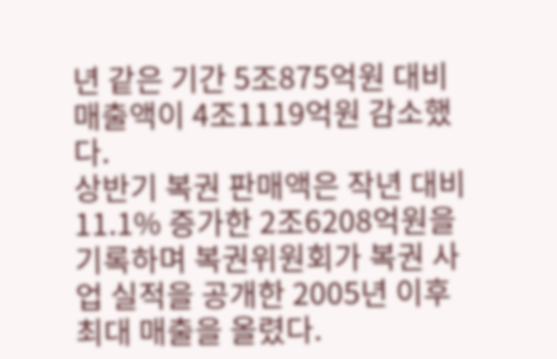년 같은 기간 5조875억원 대비 매출액이 4조1119억원 감소했다.
상반기 복권 판매액은 작년 대비 11.1% 증가한 2조6208억원을 기록하며 복권위원회가 복권 사업 실적을 공개한 2005년 이후 최대 매출을 올렸다.